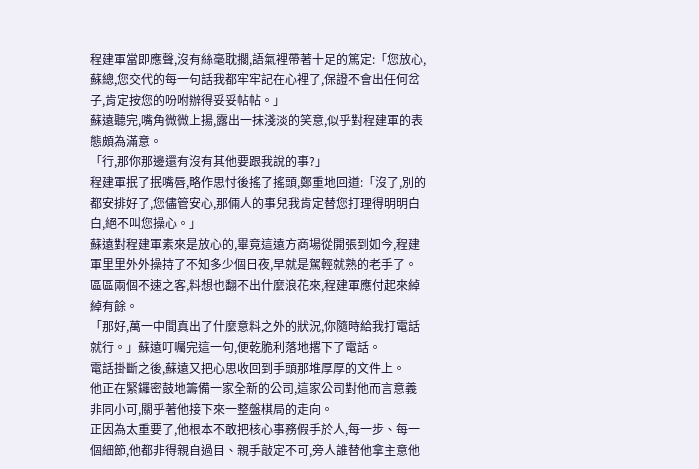程建軍當即應聲,沒有絲毫耽擱,語氣裡帶著十足的篤定:「您放心,蘇總,您交代的每一句話我都牢牢記在心裡了,保證不會出任何岔子,肯定按您的吩咐辦得妥妥帖帖。」
蘇遠聽完,嘴角微微上揚,露出一抹淺淡的笑意,似乎對程建軍的表態頗為滿意。
「行,那你那邊還有沒有其他要跟我說的事?」
程建軍抿了抿嘴唇,略作思忖後搖了搖頭,鄭重地回道:「沒了,別的都安排好了,您儘管安心,那倆人的事兒我肯定替您打理得明明白白,絕不叫您操心。」
蘇遠對程建軍素來是放心的,畢竟這遠方商場從開張到如今,程建軍里里外外操持了不知多少個日夜,早就是駕輕就熟的老手了。區區兩個不速之客,料想也翻不出什麼浪花來,程建軍應付起來綽綽有餘。
「那好,萬一中間真出了什麼意料之外的狀況,你隨時給我打電話就行。」蘇遠叮囑完這一句,便乾脆利落地撂下了電話。
電話掛斷之後,蘇遠又把心思收回到手頭那堆厚厚的文件上。
他正在緊鑼密鼓地籌備一家全新的公司,這家公司對他而言意義非同小可,關乎著他接下來一整盤棋局的走向。
正因為太重要了,他根本不敢把核心事務假手於人,每一步、每一個細節,他都非得親自過目、親手敲定不可,旁人誰替他拿主意他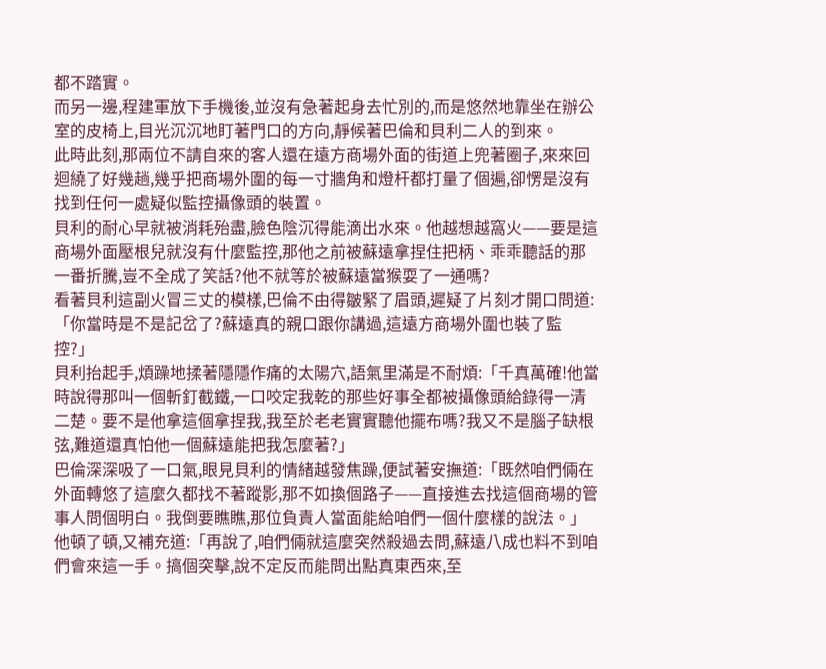都不踏實。
而另一邊,程建軍放下手機後,並沒有急著起身去忙別的,而是悠然地靠坐在辦公室的皮椅上,目光沉沉地盯著門口的方向,靜候著巴倫和貝利二人的到來。
此時此刻,那兩位不請自來的客人還在遠方商場外面的街道上兜著圈子,來來回迴繞了好幾趟,幾乎把商場外圍的每一寸牆角和燈杆都打量了個遍,卻愣是沒有找到任何一處疑似監控攝像頭的裝置。
貝利的耐心早就被消耗殆盡,臉色陰沉得能滴出水來。他越想越窩火——要是這商場外面壓根兒就沒有什麼監控,那他之前被蘇遠拿捏住把柄、乖乖聽話的那一番折騰,豈不全成了笑話?他不就等於被蘇遠當猴耍了一通嗎?
看著貝利這副火冒三丈的模樣,巴倫不由得皺緊了眉頭,遲疑了片刻才開口問道:「你當時是不是記岔了?蘇遠真的親口跟你講過,這遠方商場外圍也裝了監控?」
貝利抬起手,煩躁地揉著隱隱作痛的太陽穴,語氣里滿是不耐煩:「千真萬確!他當時說得那叫一個斬釘截鐵,一口咬定我乾的那些好事全都被攝像頭給錄得一清二楚。要不是他拿這個拿捏我,我至於老老實實聽他擺布嗎?我又不是腦子缺根弦,難道還真怕他一個蘇遠能把我怎麼著?」
巴倫深深吸了一口氣,眼見貝利的情緒越發焦躁,便試著安撫道:「既然咱們倆在外面轉悠了這麼久都找不著蹤影,那不如換個路子——直接進去找這個商場的管事人問個明白。我倒要瞧瞧,那位負責人當面能給咱們一個什麼樣的說法。」
他頓了頓,又補充道:「再說了,咱們倆就這麼突然殺過去問,蘇遠八成也料不到咱們會來這一手。搞個突擊,說不定反而能問出點真東西來,至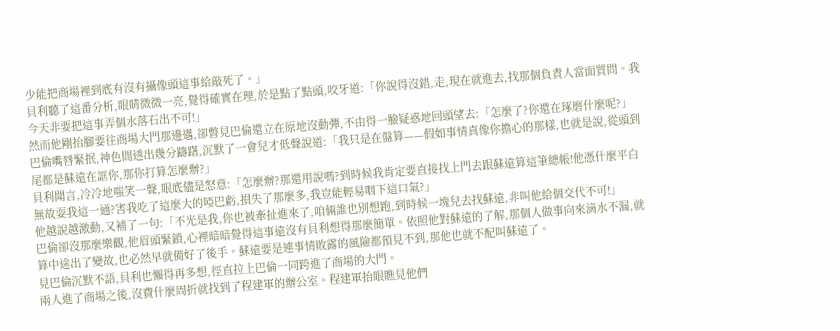少能把商場裡到底有沒有攝像頭這事給敲死了。」
貝利聽了這番分析,眼睛微微一亮,覺得確實在理,於是點了點頭,咬牙道:「你說得沒錯,走,現在就進去,找那個負責人當面質問。我今天非要把這事弄個水落石出不可!」
然而他剛抬腳要往商場大門那邊邁,卻瞥見巴倫還立在原地沒動彈,不由得一臉疑惑地回頭望去:「怎麼了?你還在琢磨什麼呢?」
巴倫嘴唇緊抿,神色間透出幾分躊躇,沉默了一會兒才低聲說道:「我只是在盤算——假如事情真像你擔心的那樣,也就是說,從頭到尾都是蘇遠在誆你,那你打算怎麼辦?」
貝利聞言,冷冷地嗤笑一聲,眼底儘是怒意:「怎麼辦?那還用說嗎?到時候我肯定要直接找上門去跟蘇遠算這筆總帳!他憑什麼平白無故耍我這一通?害我吃了這麼大的啞巴虧,損失了那麼多,我豈能輕易咽下這口氣?」
他越說越激動,又補了一句:「不光是我,你也被牽扯進來了,咱倆誰也別想跑,到時候一塊兒去找蘇遠,非叫他給個交代不可!」
巴倫卻沒那麼樂觀,他眉頭緊鎖,心裡暗暗覺得這事遠沒有貝利想得那麼簡單。依照他對蘇遠的了解,那個人做事向來滴水不漏,就算中途出了變故,也必然早就備好了後手。蘇遠要是連事情敗露的風險都預見不到,那他也就不配叫蘇遠了。
見巴倫沉默不語,貝利也懶得再多想,徑直拉上巴倫一同跨進了商場的大門。
兩人進了商場之後,沒費什麼周折就找到了程建軍的辦公室。程建軍抬眼瞧見他們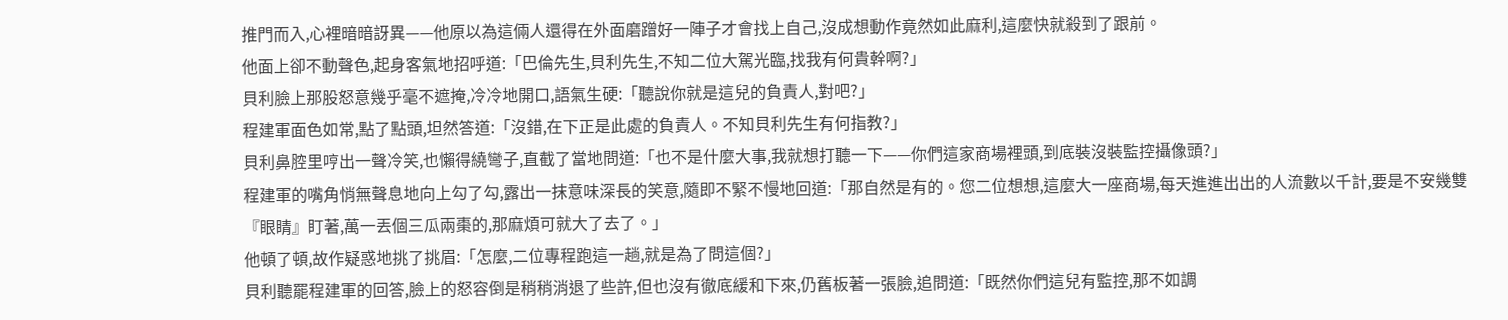推門而入,心裡暗暗訝異——他原以為這倆人還得在外面磨蹭好一陣子才會找上自己,沒成想動作竟然如此麻利,這麼快就殺到了跟前。
他面上卻不動聲色,起身客氣地招呼道:「巴倫先生,貝利先生,不知二位大駕光臨,找我有何貴幹啊?」
貝利臉上那股怒意幾乎毫不遮掩,冷冷地開口,語氣生硬:「聽說你就是這兒的負責人,對吧?」
程建軍面色如常,點了點頭,坦然答道:「沒錯,在下正是此處的負責人。不知貝利先生有何指教?」
貝利鼻腔里哼出一聲冷笑,也懶得繞彎子,直截了當地問道:「也不是什麼大事,我就想打聽一下——你們這家商場裡頭,到底裝沒裝監控攝像頭?」
程建軍的嘴角悄無聲息地向上勾了勾,露出一抹意味深長的笑意,隨即不緊不慢地回道:「那自然是有的。您二位想想,這麼大一座商場,每天進進出出的人流數以千計,要是不安幾雙『眼睛』盯著,萬一丟個三瓜兩棗的,那麻煩可就大了去了。」
他頓了頓,故作疑惑地挑了挑眉:「怎麼,二位專程跑這一趟,就是為了問這個?」
貝利聽罷程建軍的回答,臉上的怒容倒是稍稍消退了些許,但也沒有徹底緩和下來,仍舊板著一張臉,追問道:「既然你們這兒有監控,那不如調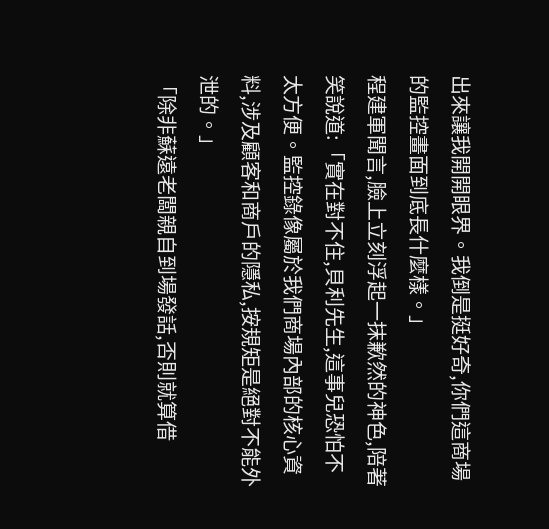出來讓我開開眼界。我倒是挺好奇,你們這商場的監控畫面到底長什麼樣。」
程建軍聞言,臉上立刻浮起一抹歉然的神色,陪著笑說道:「實在對不住,貝利先生,這事兒恐怕不太方便。監控錄像屬於我們商場內部的核心資料,涉及顧客和商戶的隱私,按規矩是絕對不能外泄的。」
「除非蘇遠老闆親自到場發話,否則就算借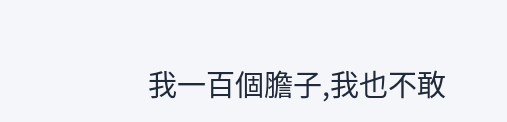我一百個膽子,我也不敢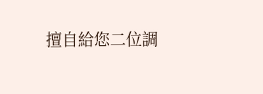擅自給您二位調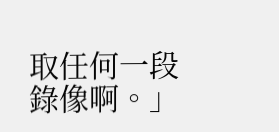取任何一段錄像啊。」